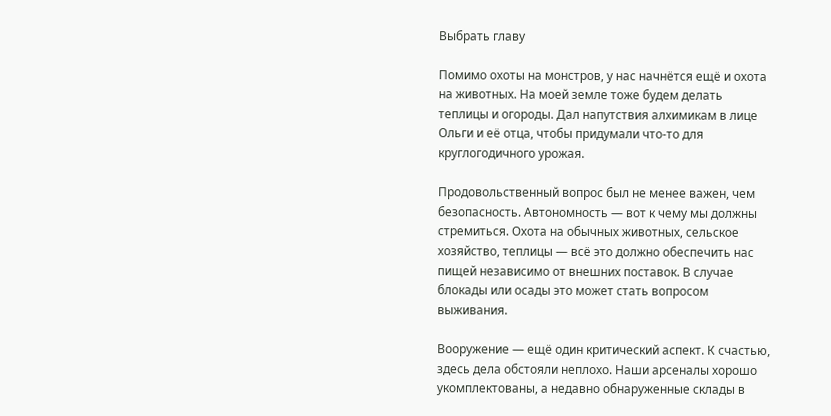Выбрать главу

Помимо охоты на монстров, у нас начнётся ещё и охота на животных. На моей земле тоже будем делать теплицы и огороды. Дал напутствия алхимикам в лице Ольги и её отца, чтобы придумали что-то для круглогодичного урожая.

Продовольственный вопрос был не менее важен, чем безопасность. Автономность — вот к чему мы должны стремиться. Охота на обычных животных, сельское хозяйство, теплицы — всё это должно обеспечить нас пищей независимо от внешних поставок. В случае блокады или осады это может стать вопросом выживания.

Вооружение — ещё один критический аспект. К счастью, здесь дела обстояли неплохо. Наши арсеналы хорошо укомплектованы, а недавно обнаруженные склады в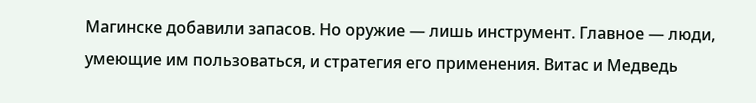Магинске добавили запасов. Но оружие — лишь инструмент. Главное — люди, умеющие им пользоваться, и стратегия его применения. Витас и Медведь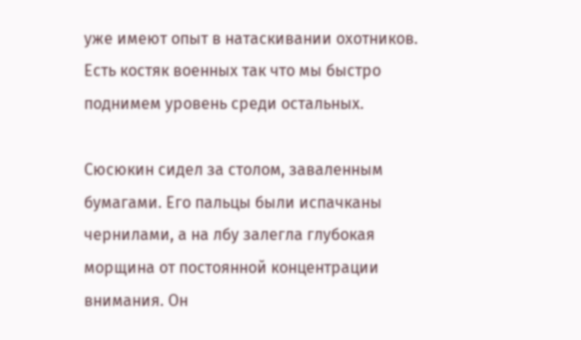уже имеют опыт в натаскивании охотников. Есть костяк военных так что мы быстро поднимем уровень среди остальных.

Сюсюкин сидел за столом, заваленным бумагами. Его пальцы были испачканы чернилами, а на лбу залегла глубокая морщина от постоянной концентрации внимания. Он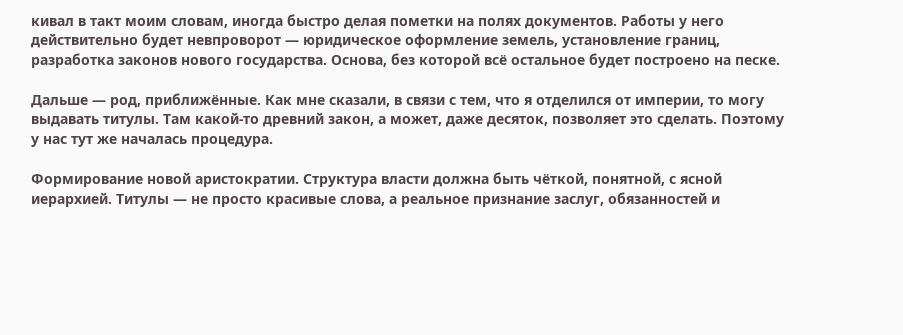кивал в такт моим словам, иногда быстро делая пометки на полях документов. Работы у него действительно будет невпроворот — юридическое оформление земель, установление границ, разработка законов нового государства. Основа, без которой всё остальное будет построено на песке.

Дальше — род, приближённые. Как мне сказали, в связи с тем, что я отделился от империи, то могу выдавать титулы. Там какой-то древний закон, а может, даже десяток, позволяет это сделать. Поэтому у нас тут же началась процедура.

Формирование новой аристократии. Структура власти должна быть чёткой, понятной, с ясной иерархией. Титулы — не просто красивые слова, а реальное признание заслуг, обязанностей и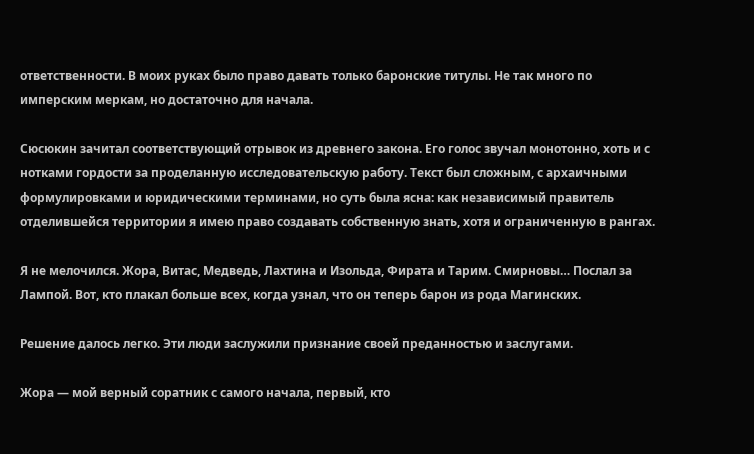ответственности. В моих руках было право давать только баронские титулы. Не так много по имперским меркам, но достаточно для начала.

Сюсюкин зачитал соответствующий отрывок из древнего закона. Его голос звучал монотонно, хоть и с нотками гордости за проделанную исследовательскую работу. Текст был сложным, с архаичными формулировками и юридическими терминами, но суть была ясна: как независимый правитель отделившейся территории я имею право создавать собственную знать, хотя и ограниченную в рангах.

Я не мелочился. Жора, Витас, Медведь, Лахтина и Изольда, Фирата и Тарим. Смирновы… Послал за Лампой. Вот, кто плакал больше всех, когда узнал, что он теперь барон из рода Магинских.

Решение далось легко. Эти люди заслужили признание своей преданностью и заслугами.

Жора — мой верный соратник с самого начала, первый, кто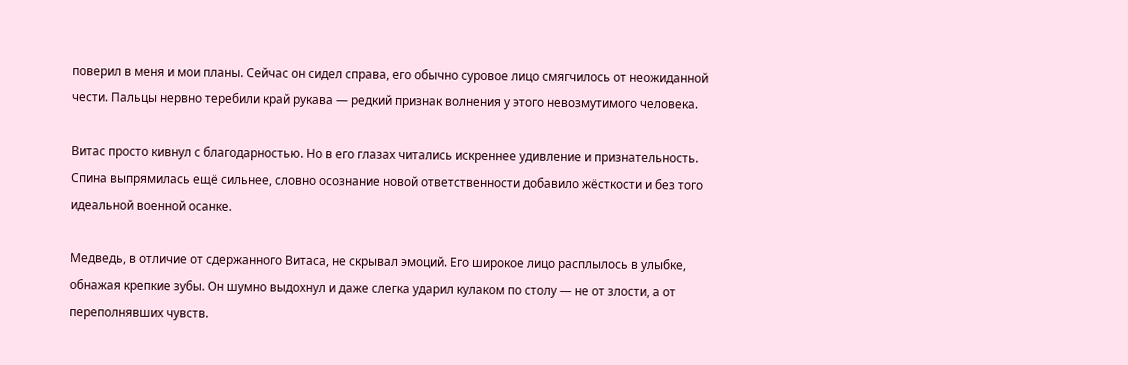поверил в меня и мои планы. Сейчас он сидел справа, его обычно суровое лицо смягчилось от неожиданной чести. Пальцы нервно теребили край рукава — редкий признак волнения у этого невозмутимого человека.

Витас просто кивнул с благодарностью. Но в его глазах читались искреннее удивление и признательность. Спина выпрямилась ещё сильнее, словно осознание новой ответственности добавило жёсткости и без того идеальной военной осанке.

Медведь, в отличие от сдержанного Витаса, не скрывал эмоций. Его широкое лицо расплылось в улыбке, обнажая крепкие зубы. Он шумно выдохнул и даже слегка ударил кулаком по столу — не от злости, а от переполнявших чувств.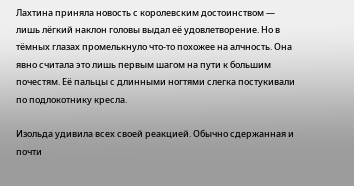Лахтина приняла новость с королевским достоинством — лишь лёгкий наклон головы выдал её удовлетворение. Но в тёмных глазах промелькнуло что-то похожее на алчность. Она явно считала это лишь первым шагом на пути к большим почестям. Её пальцы с длинными ногтями слегка постукивали по подлокотнику кресла.

Изольда удивила всех своей реакцией. Обычно сдержанная и почти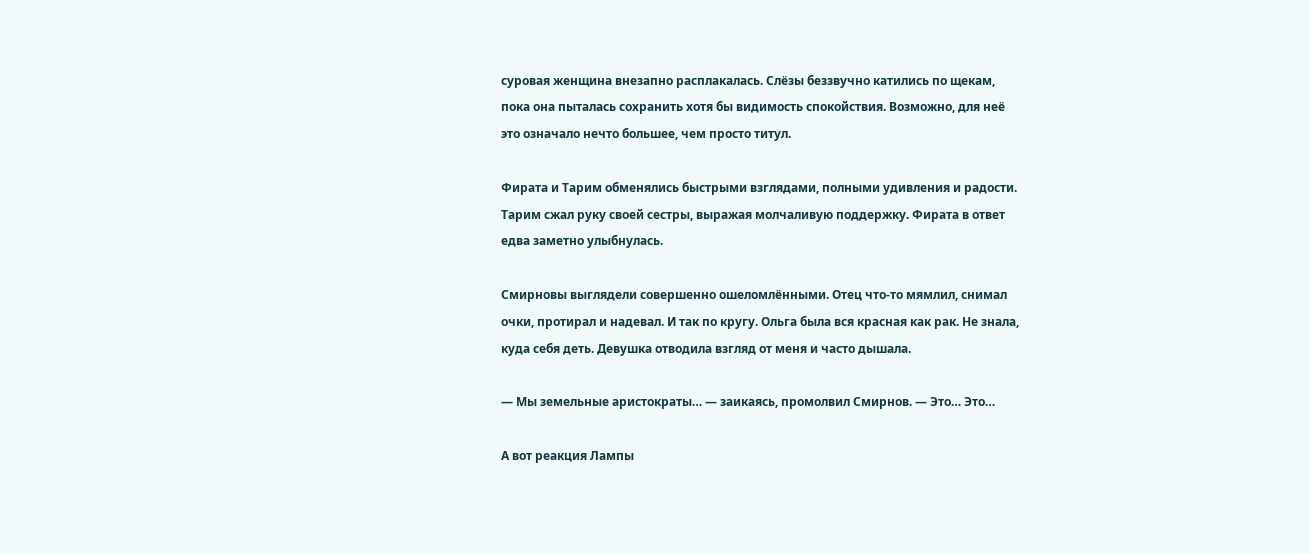суровая женщина внезапно расплакалась. Слёзы беззвучно катились по щекам, пока она пыталась сохранить хотя бы видимость спокойствия. Возможно, для неё это означало нечто большее, чем просто титул.

Фирата и Тарим обменялись быстрыми взглядами, полными удивления и радости. Тарим сжал руку своей сестры, выражая молчаливую поддержку. Фирата в ответ едва заметно улыбнулась.

Смирновы выглядели совершенно ошеломлёнными. Отец что-то мямлил, снимал очки, протирал и надевал. И так по кругу. Ольга была вся красная как рак. Не знала, куда себя деть. Девушка отводила взгляд от меня и часто дышала.

— Мы земельные аристократы… — заикаясь, промолвил Смирнов. — Это… Это…

А вот реакция Лампы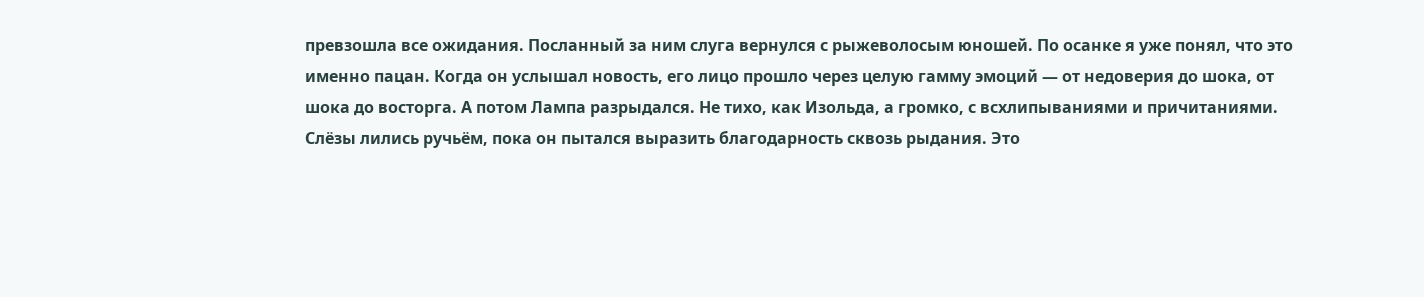превзошла все ожидания. Посланный за ним слуга вернулся с рыжеволосым юношей. По осанке я уже понял, что это именно пацан. Когда он услышал новость, его лицо прошло через целую гамму эмоций — от недоверия до шока, от шока до восторга. А потом Лампа разрыдался. Не тихо, как Изольда, а громко, с всхлипываниями и причитаниями. Слёзы лились ручьём, пока он пытался выразить благодарность сквозь рыдания. Это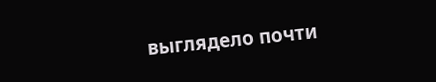выглядело почти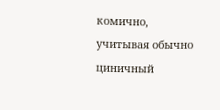комично, учитывая обычно циничный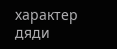характер дяди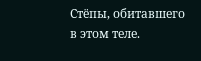Стёпы, обитавшего в этом теле.